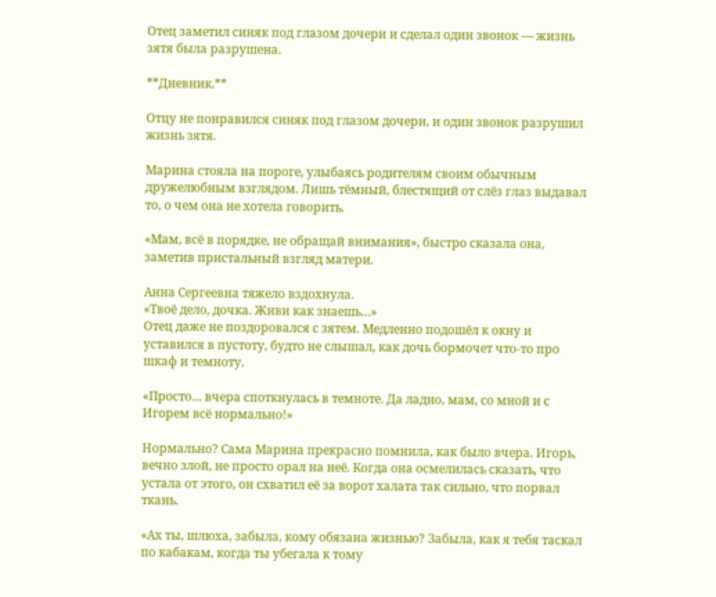Отец заметил синяк под глазом дочери и сделал один звонок — жизнь зятя была разрушена.

**Дневник.**

Отцу не понравился синяк под глазом дочери, и один звонок разрушил жизнь зятя.

Марина стояла на пороге, улыбаясь родителям своим обычным дружелюбным взглядом. Лишь тёмный, блестящий от слёз глаз выдавал то, о чем она не хотела говорить.

«Мам, всё в порядке, не обращай внимания», быстро сказала она, заметив пристальный взгляд матери.

Анна Сергеевна тяжело вздохнула.
«Твоё дело, дочка. Живи как знаешь…»
Отец даже не поздоровался с зятем. Медленно подошёл к окну и уставился в пустоту, будто не слышал, как дочь бормочет что-то про шкаф и темноту.

«Просто… вчера споткнулась в темноте. Да ладно, мам, со мной и с Игорем всё нормально!»

Нормально? Сама Марина прекрасно помнила, как было вчера. Игорь, вечно злой, не просто орал на неё. Когда она осмелилась сказать, что устала от этого, он схватил её за ворот халата так сильно, что порвал ткань.

«Ах ты, шлюха, забыла, кому обязана жизнью? Забыла, как я тебя таскал по кабакам, когда ты убегала к тому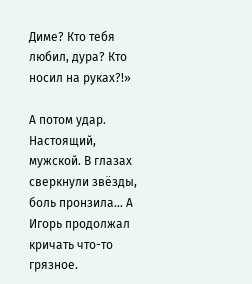Диме? Кто тебя любил, дура? Кто носил на руках?!»

А потом удар. Настоящий, мужской. В глазах сверкнули звёзды, боль пронзила… А Игорь продолжал кричать что-то грязное.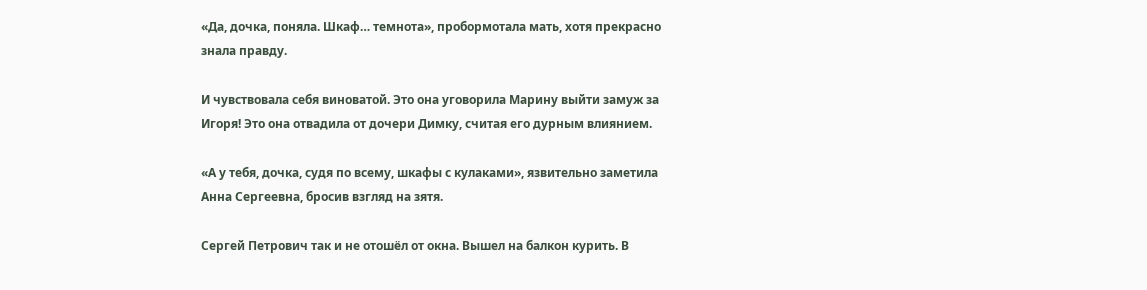«Да, дочка, поняла. Шкаф… темнота», пробормотала мать, хотя прекрасно знала правду.

И чувствовала себя виноватой. Это она уговорила Марину выйти замуж за Игоря! Это она отвадила от дочери Димку, считая его дурным влиянием.

«А у тебя, дочка, судя по всему, шкафы с кулаками», язвительно заметила Анна Сергеевна, бросив взгляд на зятя.

Сергей Петрович так и не отошёл от окна. Вышел на балкон курить. В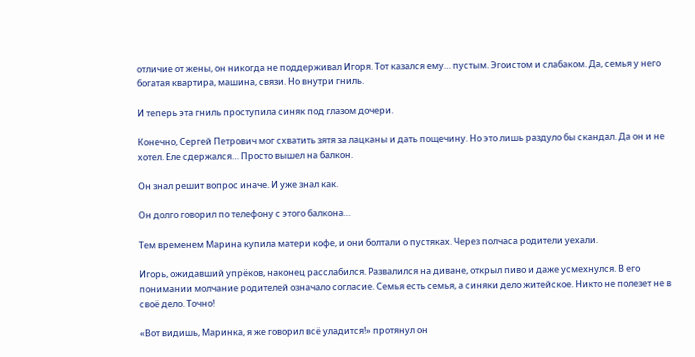отличие от жены, он никогда не поддерживал Игоря. Тот казался ему… пустым. Эгоистом и слабаком. Да, семья у него богатая квартира, машина, связи. Но внутри гниль.

И теперь эта гниль проступила синяк под глазом дочери.

Конечно, Сергей Петрович мог схватить зятя за лацканы и дать пощечину. Но это лишь раздуло бы скандал. Да он и не хотел. Еле сдержался… Просто вышел на балкон.

Он знал решит вопрос иначе. И уже знал как.

Он долго говорил по телефону с этого балкона…

Тем временем Марина купила матери кофе, и они болтали о пустяках. Через полчаса родители уехали.

Игорь, ожидавший упрёков, наконец расслабился. Развалился на диване, открыл пиво и даже усмехнулся. В его понимании молчание родителей означало согласие. Семья есть семья, а синяки дело житейское. Никто не полезет не в своё дело. Точно!

«Вот видишь, Маринка, я же говорил всё уладится!» протянул он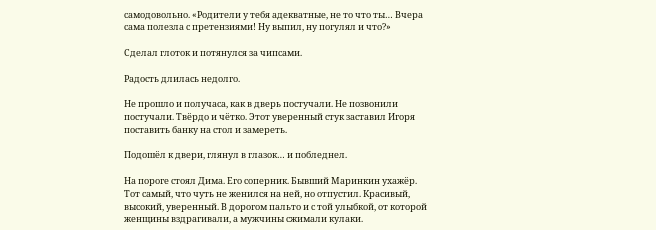самодовольно. «Родители у тебя адекватные, не то что ты… Вчера сама полезла с претензиями! Ну выпил, ну погулял и что?»

Сделал глоток и потянулся за чипсами.

Радость длилась недолго.

Не прошло и получаса, как в дверь постучали. Не позвонили постучали. Твёрдо и чётко. Этот уверенный стук заставил Игоря поставить банку на стол и замереть.

Подошёл к двери, глянул в глазок… и побледнел.

На пороге стоял Дима. Его соперник. Бывший Маринкин ухажёр. Тот самый, что чуть не женился на ней, но отпустил. Красивый, высокий, уверенный. В дорогом пальто и с той улыбкой, от которой женщины вздрагивали, а мужчины сжимали кулаки.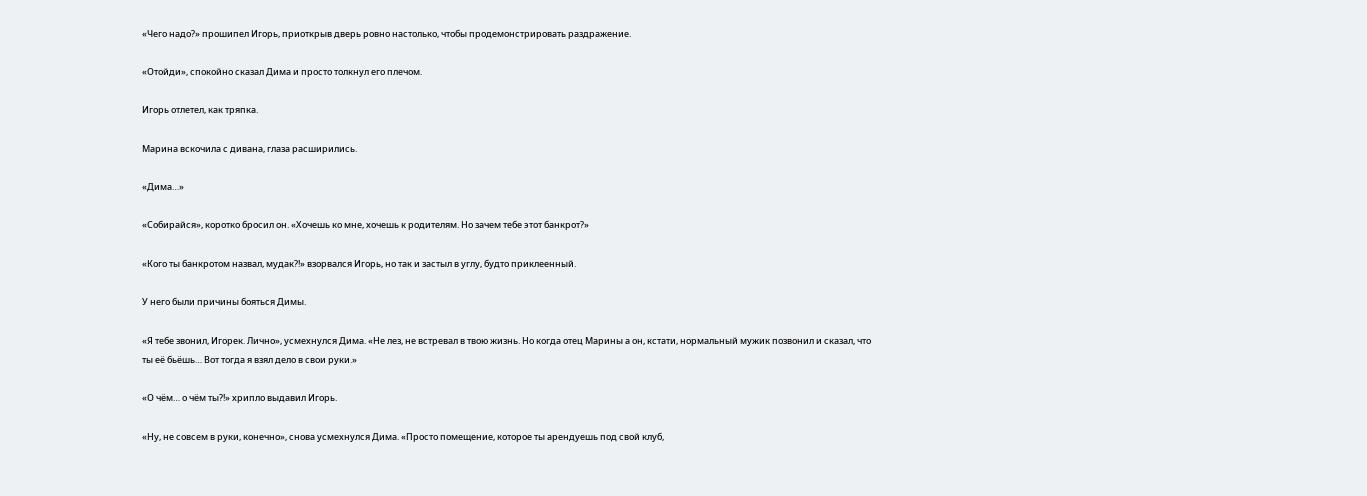«Чего надо?» прошипел Игорь, приоткрыв дверь ровно настолько, чтобы продемонстрировать раздражение.

«Отойди», спокойно сказал Дима и просто толкнул его плечом.

Игорь отлетел, как тряпка.

Марина вскочила с дивана, глаза расширились.

«Дима…»

«Собирайся», коротко бросил он. «Хочешь ко мне, хочешь к родителям. Но зачем тебе этот банкрот?»

«Кого ты банкротом назвал, мудак?!» взорвался Игорь, но так и застыл в углу, будто приклеенный.

У него были причины бояться Димы.

«Я тебе звонил, Игорек. Лично», усмехнулся Дима. «Не лез, не встревал в твою жизнь. Но когда отец Марины а он, кстати, нормальный мужик позвонил и сказал, что ты её бьёшь… Вот тогда я взял дело в свои руки.»

«О чём… о чём ты?!» хрипло выдавил Игорь.

«Ну, не совсем в руки, конечно», снова усмехнулся Дима. «Просто помещение, которое ты арендуешь под свой клуб,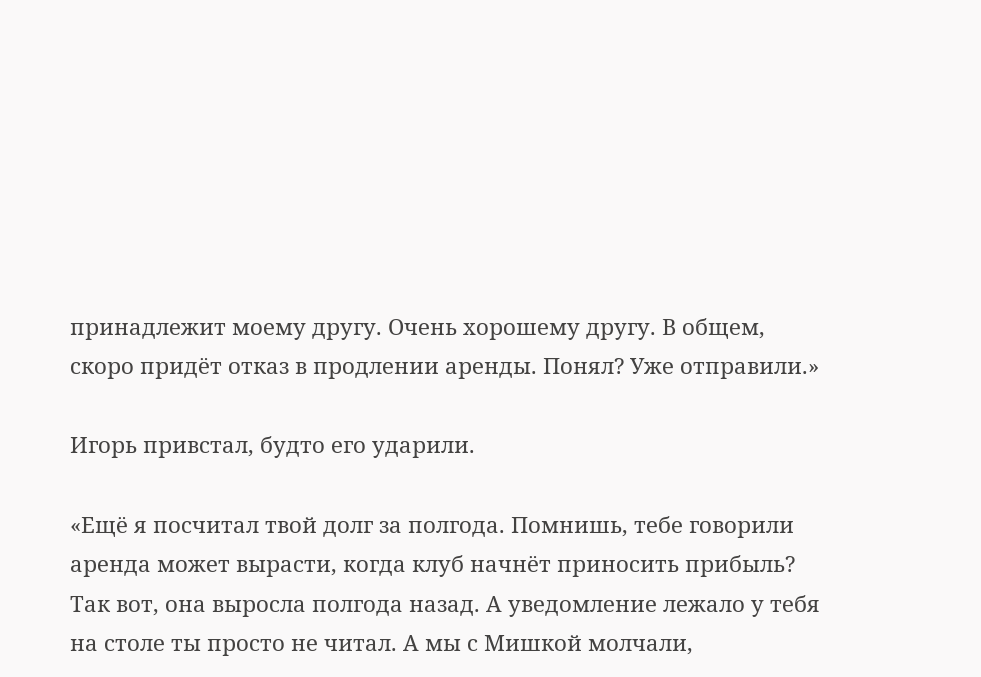принадлежит моему другу. Очень хорошему другу. В общем, скоро придёт отказ в продлении аренды. Понял? Уже отправили.»

Игорь привстал, будто его ударили.

«Ещё я посчитал твой долг за полгода. Помнишь, тебе говорили аренда может вырасти, когда клуб начнёт приносить прибыль? Так вот, она выросла полгода назад. А уведомление лежало у тебя на столе ты просто не читал. А мы с Мишкой молчали,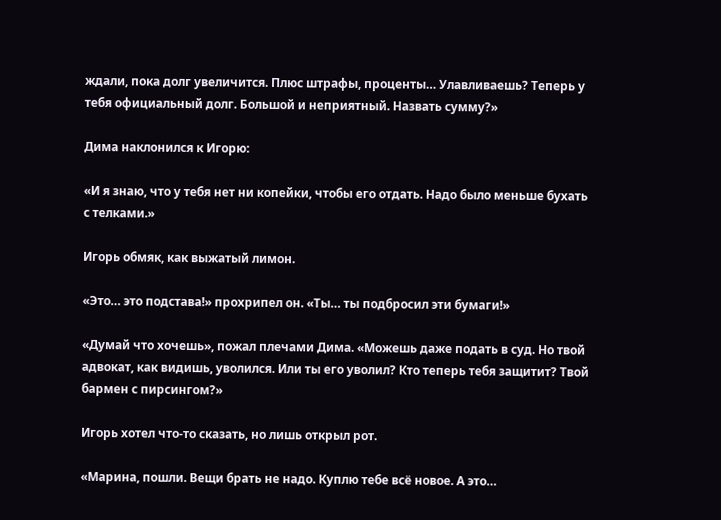ждали, пока долг увеличится. Плюс штрафы, проценты… Улавливаешь? Теперь у тебя официальный долг. Большой и неприятный. Назвать сумму?»

Дима наклонился к Игорю:

«И я знаю, что у тебя нет ни копейки, чтобы его отдать. Надо было меньше бухать с телками.»

Игорь обмяк, как выжатый лимон.

«Это… это подстава!» прохрипел он. «Ты… ты подбросил эти бумаги!»

«Думай что хочешь», пожал плечами Дима. «Можешь даже подать в суд. Но твой адвокат, как видишь, уволился. Или ты его уволил? Кто теперь тебя защитит? Твой бармен с пирсингом?»

Игорь хотел что-то сказать, но лишь открыл рот.

«Марина, пошли. Вещи брать не надо. Куплю тебе всё новое. А это…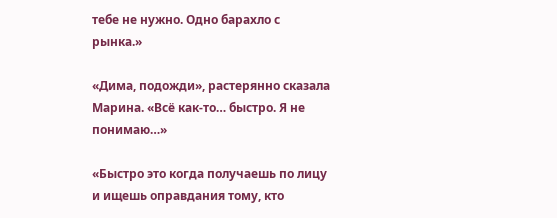тебе не нужно. Одно барахло с рынка.»

«Дима, подожди», растерянно сказала Марина. «Всё как-то… быстро. Я не понимаю…»

«Быстро это когда получаешь по лицу и ищешь оправдания тому, кто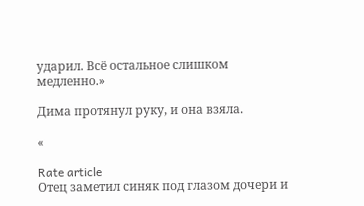ударил. Всё остальное слишком медленно.»

Дима протянул руку, и она взяла.

«

Rate article
Отец заметил синяк под глазом дочери и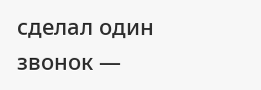сделал один звонок —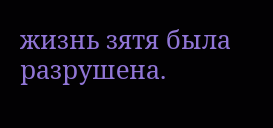жизнь зятя была разрушена.